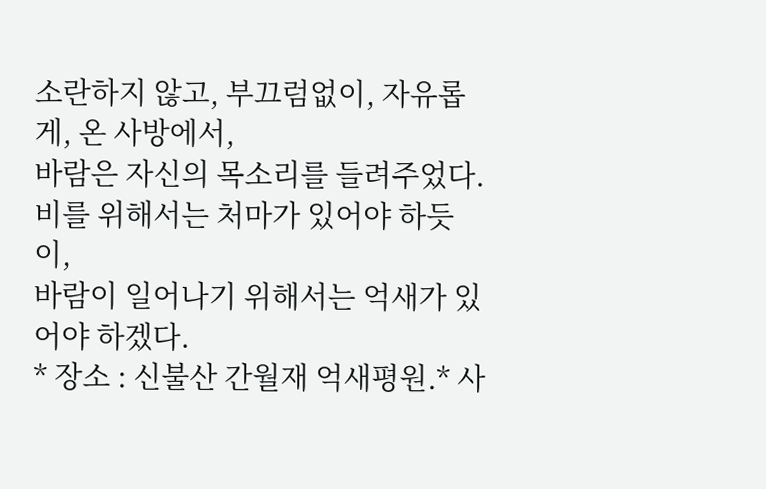소란하지 않고, 부끄럼없이, 자유롭게, 온 사방에서,
바람은 자신의 목소리를 들려주었다.
비를 위해서는 처마가 있어야 하듯이,
바람이 일어나기 위해서는 억새가 있어야 하겠다.
* 장소 : 신불산 간월재 억새평원.* 사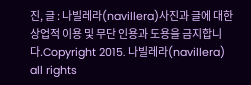진, 글 : 나빌레라(navillera)사진과 글에 대한 상업적 이용 및 무단 인용과 도용을 금지합니다.Copyright 2015. 나빌레라(navillera) all rights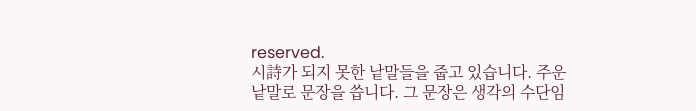reserved.
시詩가 되지 못한 낱말들을 줍고 있습니다. 주운 낱말로 문장을 씁니다. 그 문장은 생각의 수단임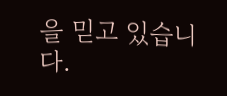을 믿고 있습니다.